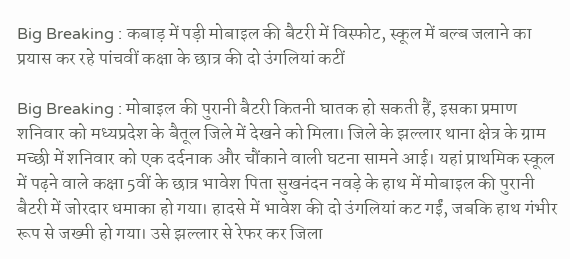Big Breaking : कबाड़ में पड़ी मोबाइल की बैटरी में विस्फोट, स्कूल में बल्ब जलाने का प्रयास कर रहे पांचवीं कक्षा के छात्र की दो उंगलियां कटीं

Big Breaking : मोबाइल की पुरानी बैटरी कितनी घातक हो सकती हैं, इसका प्रमाण शनिवार को मध्यप्रदेश के बैतूल जिले में देखने को मिला। जिले के झल्लार थाना क्षेत्र के ग्राम मच्छी में शनिवार को एक दर्दनाक और चौंकाने वाली घटना सामने आई। यहां प्राथमिक स्कूल में पढ़ने वाले कक्षा 5वीं के छात्र भावेश पिता सुखनंदन नवड़े के हाथ में मोबाइल की पुरानी बैटरी में जोरदार धमाका हो गया। हादसे में भावेश की दो उंगलियां कट गईं, जबकि हाथ गंभीर रूप से जख्मी हो गया। उसे झल्लार से रेफर कर जिला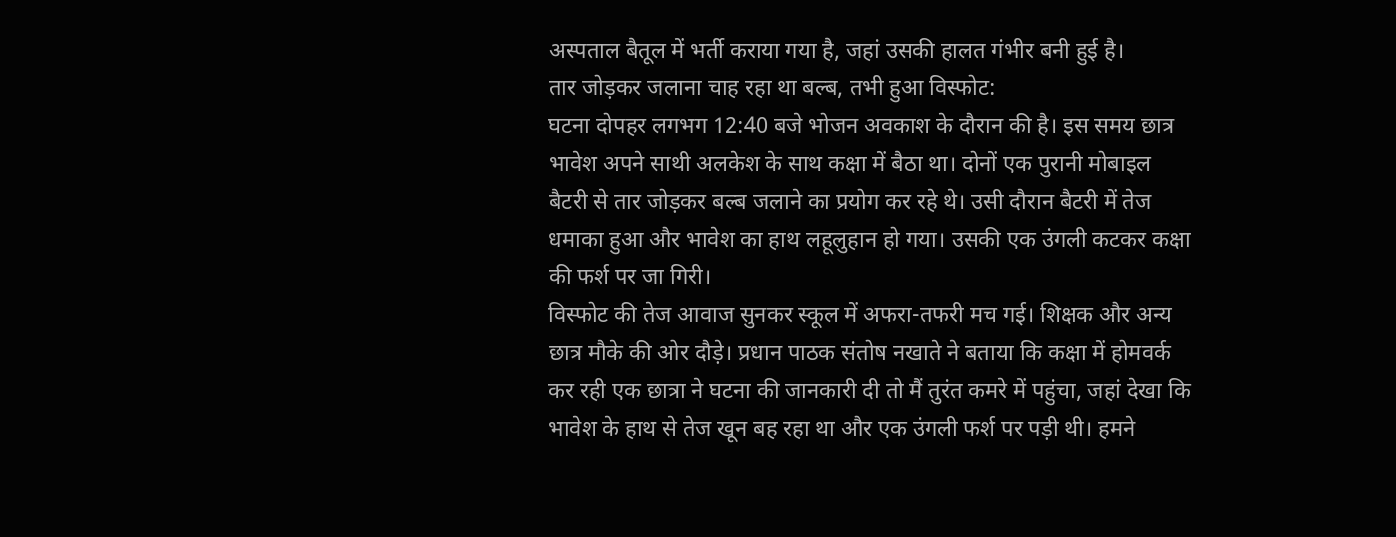अस्पताल बैतूल में भर्ती कराया गया है, जहां उसकी हालत गंभीर बनी हुई है।
तार जोड़कर जलाना चाह रहा था बल्ब, तभी हुआ विस्फोट:
घटना दोपहर लगभग 12:40 बजे भोजन अवकाश के दौरान की है। इस समय छात्र भावेश अपने साथी अलकेश के साथ कक्षा में बैठा था। दोनों एक पुरानी मोबाइल बैटरी से तार जोड़कर बल्ब जलाने का प्रयोग कर रहे थे। उसी दौरान बैटरी में तेज धमाका हुआ और भावेश का हाथ लहूलुहान हो गया। उसकी एक उंगली कटकर कक्षा की फर्श पर जा गिरी।
विस्फोट की तेज आवाज सुनकर स्कूल में अफरा-तफरी मच गई। शिक्षक और अन्य छात्र मौके की ओर दौड़े। प्रधान पाठक संतोष नखाते ने बताया कि कक्षा में होमवर्क कर रही एक छात्रा ने घटना की जानकारी दी तो मैं तुरंत कमरे में पहुंचा, जहां देखा कि भावेश के हाथ से तेज खून बह रहा था और एक उंगली फर्श पर पड़ी थी। हमने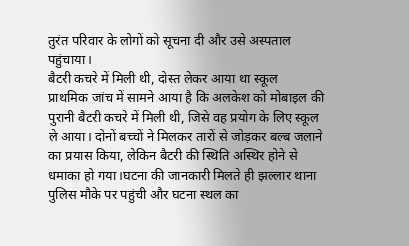तुरंत परिवार के लोगों को सूचना दी और उसे अस्पताल पहुंचाया।
बैटरी कचरे में मिली थी, दोस्त लेकर आया था स्कूल
प्राथमिक जांच में सामने आया है कि अलकेश को मोबाइल की पुरानी बैटरी कचरे में मिली थी, जिसे वह प्रयोग के लिए स्कूल ले आया। दोनों बच्चों ने मिलकर तारों से जोड़कर बल्ब जलाने का प्रयास किया, लेकिन बैटरी की स्थिति अस्थिर होने से धमाका हो गया।घटना की जानकारी मिलते ही झल्लार थाना पुलिस मौके पर पहुंची और घटना स्थल का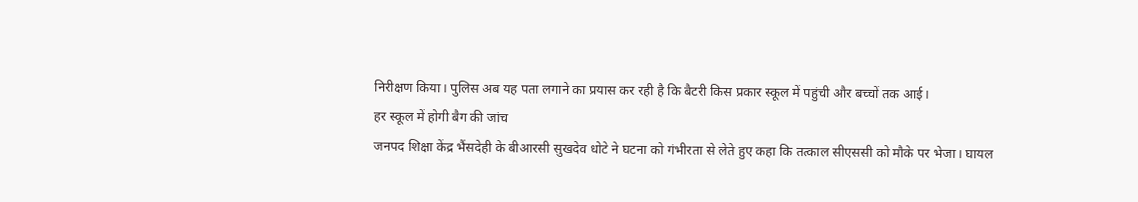निरीक्षण किया। पुलिस अब यह पता लगाने का प्रयास कर रही है कि बैटरी किस प्रकार स्कूल में पहुंची और बच्चों तक आई।
हर स्कूल में होगी बैग की जांच
जनपद शिक्षा केंद्र भैंसदेही के बीआरसी सुखदेव धोटे ने घटना को गंभीरता से लेते हुए कहा कि तत्काल सीएससी को मौके पर भेजा। घायल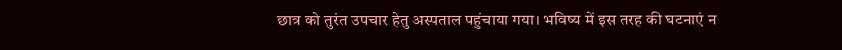छात्र को तुरंत उपचार हेतु अस्पताल पहुंचाया गया। भविष्य में इस तरह की घटनाएं न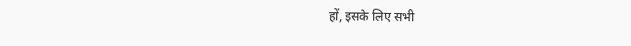हों, इसके लिए सभी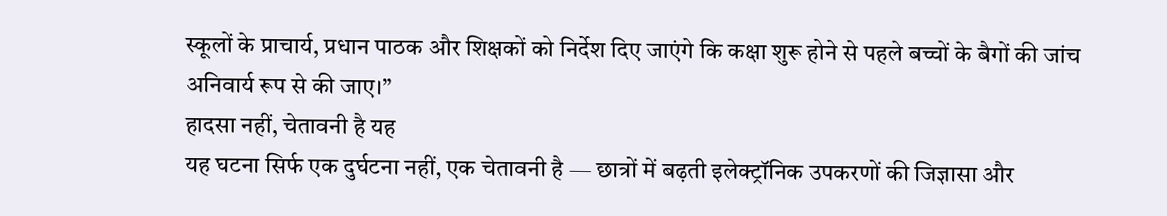स्कूलों के प्राचार्य, प्रधान पाठक और शिक्षकों को निर्देश दिए जाएंगे कि कक्षा शुरू होने से पहले बच्चों के बैगों की जांच अनिवार्य रूप से की जाए।”
हादसा नहीं, चेतावनी है यह
यह घटना सिर्फ एक दुर्घटना नहीं, एक चेतावनी है — छात्रों में बढ़ती इलेक्ट्रॉनिक उपकरणों की जिज्ञासा और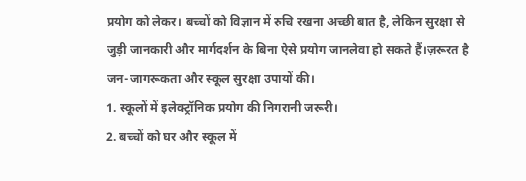प्रयोग को लेकर। बच्चों को विज्ञान में रुचि रखना अच्छी बात है, लेकिन सुरक्षा से जुड़ी जानकारी और मार्गदर्शन के बिना ऐसे प्रयोग जानलेवा हो सकते हैं।ज़रूरत है जन-जागरूकता और स्कूल सुरक्षा उपायों की।
1. स्कूलों में इलेक्ट्रॉनिक प्रयोग की निगरानी जरूरी।
2. बच्चों को घर और स्कूल में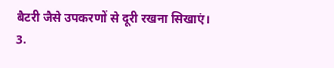बैटरी जैसे उपकरणों से दूरी रखना सिखाएं।
3.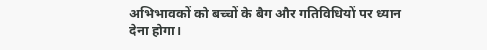अभिभावकों को बच्चों के बैग और गतिविधियों पर ध्यान देना होगा।